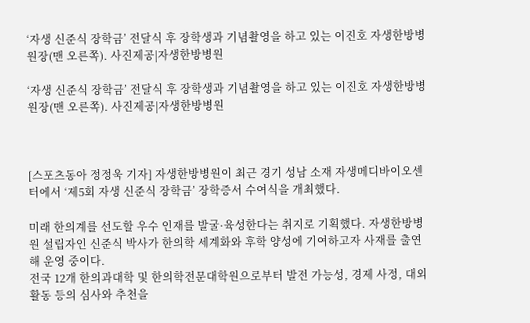‘자생 신준식 장학금’ 전달식 후 장학생과 기념촬영을 하고 있는 이진호 자생한방병원장(맨 오른쪽). 사진제공|자생한방병원

‘자생 신준식 장학금’ 전달식 후 장학생과 기념촬영을 하고 있는 이진호 자생한방병원장(맨 오른쪽). 사진제공|자생한방병원



[스포츠동아 정정욱 기자] 자생한방병원이 최근 경기 성남 소재 자생메디바이오센터에서 ‘제5회 자생 신준식 장학금’ 장학증서 수여식을 개최했다.

미래 한의계를 선도할 우수 인재를 발굴·육성한다는 취지로 기획했다. 자생한방병원 설립자인 신준식 박사가 한의학 세계화와 후학 양성에 기여하고자 사재를 출연해 운영 중이다.
전국 12개 한의과대학 및 한의학전문대학원으로부터 발전 가능성, 경제 사정, 대외활동 등의 심사와 추천을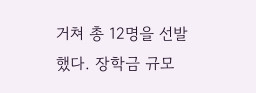거쳐 총 12명을 선발했다. 장학금 규모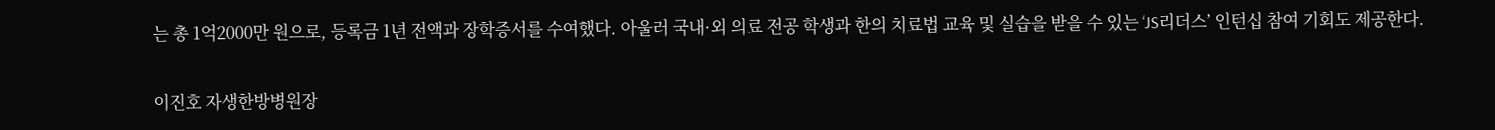는 총 1억2000만 원으로, 등록금 1년 전액과 장학증서를 수여했다. 아울러 국내·외 의료 전공 학생과 한의 치료법 교육 및 실습을 받을 수 있는 ‘JS리더스’ 인턴십 참여 기회도 제공한다.

이진호 자생한방병원장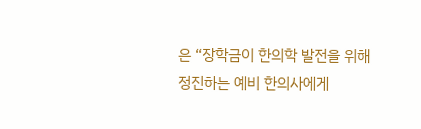은 “장학금이 한의학 발전을 위해 정진하는 예비 한의사에게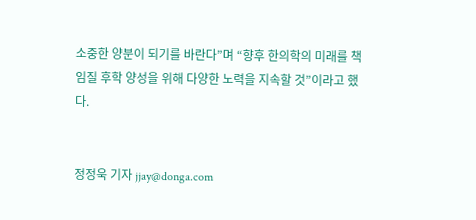소중한 양분이 되기를 바란다”며 “향후 한의학의 미래를 책임질 후학 양성을 위해 다양한 노력을 지속할 것”이라고 했다.


정정욱 기자 jjay@donga.com